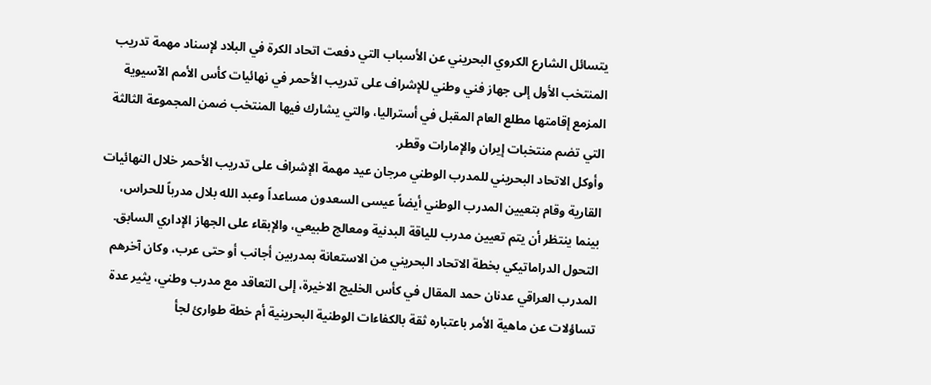يتسائل الشارع الكروي البحريني عن الأسباب التي دفعت اتحاد الكرة في البلاد لإسناد مهمة تدريب المنتخب الأول إلى جهاز فني وطني للإشراف على تدريب الأحمر في نهائيات كأس الأمم الآسيوية المزمع إقامتها مطلع العام المقبل في أستراليا، والتي يشارك فيها المنتخب ضمن المجموعة الثالثة التي تضم منتخبات إيران والإمارات وقطر.
وأوكل الاتحاد البحريني للمدرب الوطني مرجان عيد مهمة الإشراف على تدريب الأحمر خلال النهائيات القارية وقام بتعيين المدرب الوطني أيضاً عيسى السعدون مساعداً وعبد الله بلال مدرباً للحراس، بينما ينتظر أن يتم تعيين مدرب للياقة البدنية ومعالج طبيعي، والإبقاء على الجهاز الإداري السابق.
التحول الدراماتيكي بخطة الاتحاد البحريني من الاستعانة بمدربين أجانب أو حتى عرب، وكان آخرهم المدرب العراقي عدنان حمد المقال في كأس الخليج الاخيرة، إلى التعاقد مع مدرب وطني، يثير عدة تساؤلات عن ماهية الأمر باعتباره ثقة بالكفاءات الوطنية البحرينية أم خطة طوارئ لجأ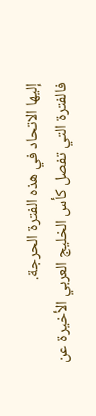إليها الاتحاد في هذه الفترة الحرجة.
فالفترة التي تفصل كأس الخليج العربي الأخيرة عن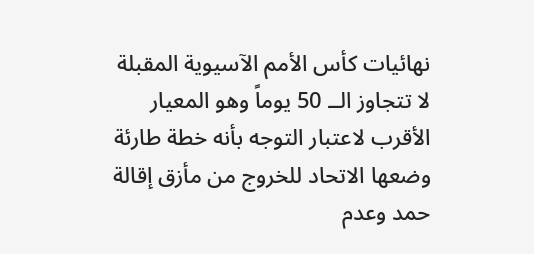نهائيات كأس الأمم الآسيوية المقبلة لا تتجاوز الــ 50 يوماً وهو المعيار الأقرب لاعتبار التوجه بأنه خطة طارئة وضعها الاتحاد للخروج من مأزق إقالة حمد وعدم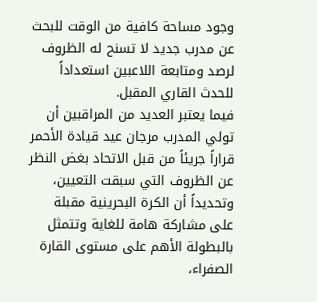وجود مساحة كافية من الوقت للبحث عن مدرب جديد لا تسنح له الظروف لرصد ومتابعة اللاعبين استعداداً للحدث القاري المقبل.
فيما يعتبر العديد من المراقبين أن تولي المدرب مرجان عيد قيادة الأحمر قراراً جريئاً من قبل الاتحاد بغض النظر عن الظروف التي سبقت التعيين، وتحديداً أن الكرة البحرينية مقبلة على مشاركة هامة للغاية وتتمثل بالبطولة الأهم على مستوى القارة الصفراء،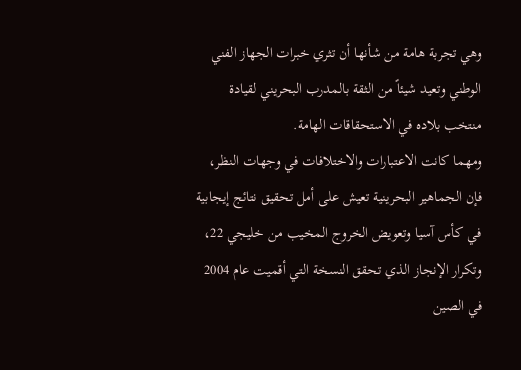وهي تجربة هامة من شأنها أن تثري خبرات الجهاز الفني الوطني وتعيد شيئاً من الثقة بالمدرب البحريني لقيادة منتخب بلاده في الاستحقاقات الهامة.
ومهما كانت الاعتبارات والاختلافات في وجهات النظر، فإن الجماهير البحرينية تعيش على أمل تحقيق نتائج إيجابية في كأس آسيا وتعويض الخروج المخيب من خليجي 22، وتكرار الإنجاز الذي تحقق النسخة التي أقميت عام 2004 في الصين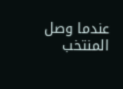عندما وصل المنتخب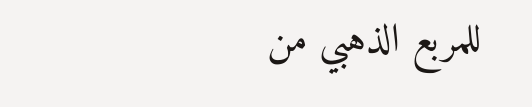للمربع الذهبي من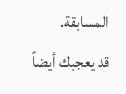المسابقة.
قد يعجبك أيضاً